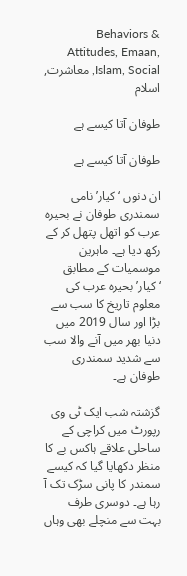Behaviors & Attitudes, Emaan, Islam, Social, معاشرت, اسلام

طوفان آتا کیسے ہے

طوفان آتا کیسے ہے

ان دنوں ‘کیار’ نامی سمندری طوفان نے بحیرہ عرب کو اتھل پتھل کر کے رکھ دیا ہے۔ ماہرین موسمیات کے مطابق ‘کیار’ بحیرہ عرب کی معلوم تاریخ کا سب سے بڑا اور سال 2019 میں دنیا بھر میں آنے والا سب سے شدید سمندری طوفان ہے۔

گزشتہ شب ایک ٹی وی رپورٹ میں کراچی کے ساحلی علاقے ہاکس بے کا منظر دکھایا گیا کہ کیسے سمندر کا پانی سڑک تک آ رہا ہے۔ دوسری طرف بہت سے منچلے بھی وہاں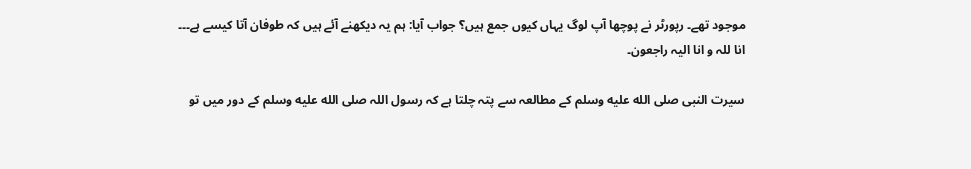موجود تھے۔ رپورٹر نے پوچھا آپ لوگ یہاں کیوں جمع ہیں؟ جواب آیا: ہم یہ دیکھنے آئے ہیں کہ طوفان آتا کیسے ہے۔۔۔
انا للہ و انا الیہ راجعون۔

سیرت النبی صلى الله عليه وسلم کے مطالعہ سے پتہ چلتا ہے کہ رسول اللہ صلى الله عليه وسلم کے دور میں تو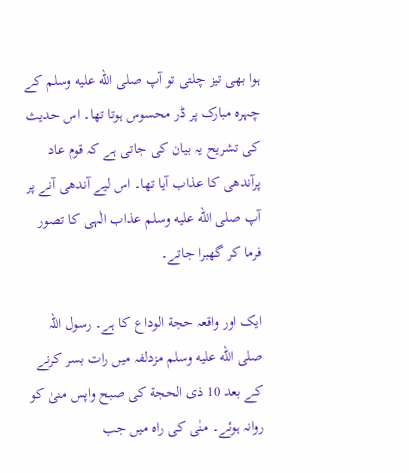ہوا بھی تیز چلتی تو آپ صلى الله عليه وسلم کے چہرہ مبارک پر ڈر محسوس ہوتا تھا۔ اس حدیث کی تشریح یہ بیان کی جاتی ہے کہ قوم عاد پرآندھی کا عذاب آیا تھا۔ اس لیے آندھی آنے پر آپ صلى الله عليه وسلم عذاب الٰہی کا تصور فرما کر گھبرا جاتے۔

ایک اور واقعہ حجة الوداع کا ہے۔ رسول اللہ صلى الله عليه وسلم مزدلفہ میں رات بسر کرنے کے بعد 10 ذی الحجة کی صبح واپس منیٰ کو روانہ ہوئے۔ منٰی کی راہ میں جب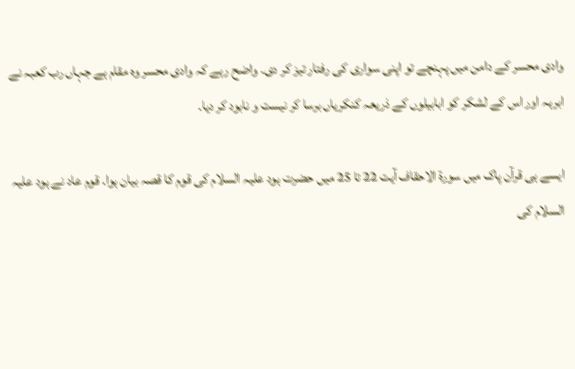وادی محسر کے دامن میں پہنچے تو اپنی سواری کی رفتار تیز کر دی۔ واضح رہے کہ وادی محسر وہ مقام ہے جہاں رب کعبہ نے ابرہہ اور اس کے لشکر کو ابابیلوں کے ذریعہ کنکریاں برسا کر نیست و نابود کر دیا۔

ایسے ہی قرآن پاک میں سورة الاحقاف آیت 22 تا 25 میں حضرت ہود علیہ السلام کی قوم کا قصہ بیان ہوا۔ قوم عاد نے ہود علیہ السلام کی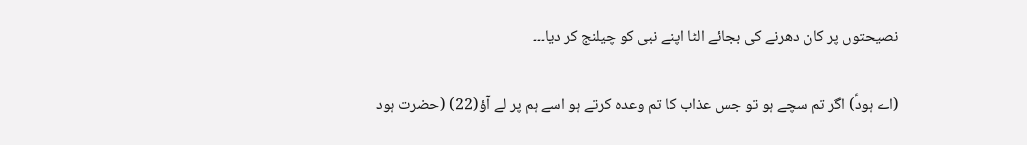نصیحتوں پر کان دھرنے کی بجائے الٹا اپنے نبی کو چیلنج کر دیا۔۔۔

(اے ہودؑ) اگر تم سچے ہو تو جس عذاب کا تم وعده کرتے ہو اسے ہم پر لے آؤ(22) (حضرت ہود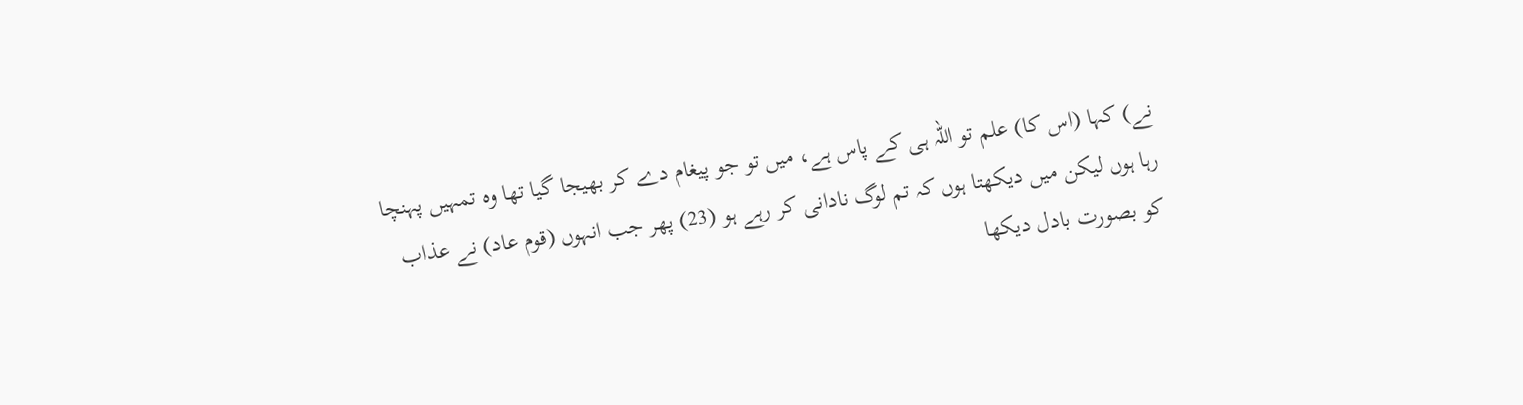نے) کہا (اس کا) علم تو اللہ ہی کے پاس ہے، میں تو جو پیغام دے کر بھیجا گیا تھا وه تمہیں پہنچا رہا ہوں لیکن میں دیکھتا ہوں کہ تم لوگ نادانی کر رہے ہو (23) پھر جب انہوں (قوم عاد) نے عذاب کو بصورت بادل دیکھا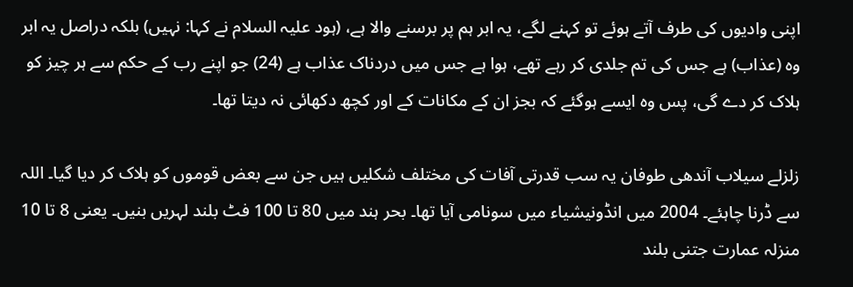اپنی وادیوں کی طرف آتے ہوئے تو کہنے لگے، یہ ابر ہم پر برسنے والا ہے، (ہود علیہ السلام نے کہا: نہیں) بلکہ دراصل یہ ابر وه (عذاب) ہے جس کی تم جلدی کر رہے تھے، ہوا ہے جس میں دردناک عذاب ہے (24) جو اپنے رب کے حکم سے ہر چیز کو ہلاک کر دے گی، پس وه ایسے ہوگئے کہ بجز ان کے مکانات کے اور کچھ دکھائی نہ دیتا تھا۔

زلزلے سیلاب آندھی طوفان یہ سب قدرتی آفات کی مختلف شکلیں ہیں جن سے بعض قوموں کو ہلاک کر دیا گیا۔ اللہ سے ڈرنا چاہئے۔ 2004 میں انڈونیشیاء میں سونامی آیا تھا۔ بحر ہند میں 80 تا 100 فٹ بلند لہریں بنیں۔ یعنی 8 تا 10 منزلہ عمارت جتنی بلند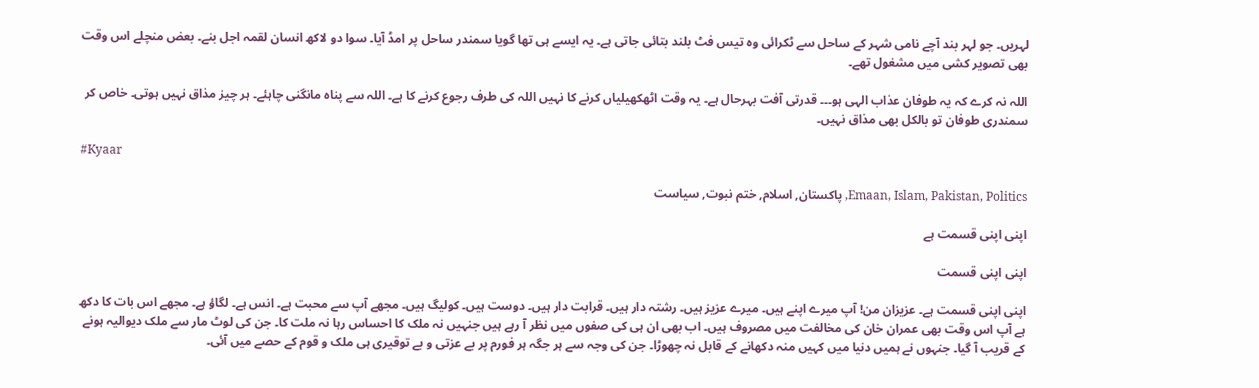لہریں۔ جو لہر بند آچے نامی شہر کے ساحل سے ٹکرائی وہ تیس فٹ بلند بتائی جاتی ہے۔ یہ ایسے ہی تھا گویا سمندر ساحل پر امڈ آیا۔ سوا دو لاکھ انسان لقمہ اجل بنے۔ بعض منچلے اس وقت بھی تصویر کشی میں مشغول تھے۔

اللہ نہ کرے کہ یہ طوفان عذاب الہی ہو۔۔۔ قدرتی آفت بہرحال ہے۔ یہ وقت اٹھکھیلیاں کرنے کا نہیں اللہ کی طرف رجوع کرنے کا ہے۔ اللہ سے پناہ مانگنی چاہئے۔ ہر چیز مذاق نہیں ہوتی۔ خاص کر سمندری طوفان تو بالکل بھی مذاق نہیں۔

#Kyaar

Emaan, Islam, Pakistan, Politics, پاکستان, اسلام, ختم نبوت, سیاست

اپنی اپنی قسمت ہے

اپنی اپنی قسمت

اپنی اپنی قسمت ہے۔ عزیزان من! آپ میرے اپنے ہیں۔ میرے عزیز ہیں۔ رشتہ دار ہیں۔ قرابت دار ہیں۔ دوست ہیں۔ کولیگ ہیں۔ مجھے آپ سے محبت ہے۔ انس ہے۔ لگاؤ ہے۔ مجھے اس بات کا دکھ ہے آپ اس وقت بھی عمران خان کی مخالفت میں مصروف ہیں۔ اب بھی ان ہی کی صفوں میں نظر آ رہے ہیں جنہیں نہ ملک کا احساس رہا نہ ملت کا۔ جن کی لوٹ مار سے ملک دیوالیہ ہونے کے قریب آ گیا۔ جنہوں نے ہمیں دنیا میں کہیں منہ دکھانے کے قابل نہ چھوڑا۔ جن کی وجہ سے ہر جگہ ہر فورم پر بے عزتی و بے توقیری ہی ملک و قوم کے حصے میں آئی۔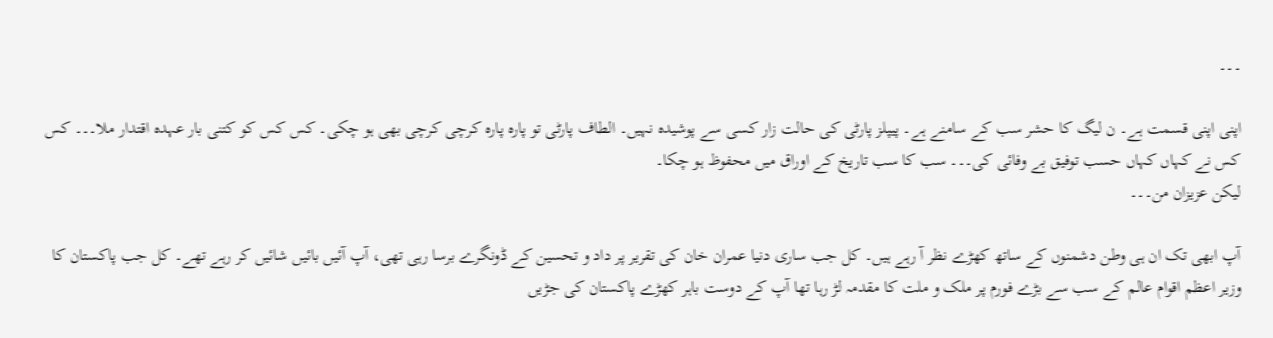۔۔۔

اپنی اپنی قسمت ہے۔ ن لیگ کا حشر سب کے سامنے ہے۔ پیپلز پارٹی کی حالت زار کسی سے پوشیدہ نہیں۔ الطاف پارٹی تو پارہ پارہ کرچی کرچی بھی ہو چکی۔ کس کس کو کتنی بار عہدہ اقتدار ملا۔۔۔ کس کس نے کہاں کہاں حسب توفیق بے وفائی کی۔۔۔ سب کا سب تاریخ کے اوراق میں محفوظ ہو چکا۔
لیکن عزیزان من۔۔۔

آپ ابھی تک ان ہی وطن دشمنوں کے ساتھ کھڑے نظر آ رہے ہیں۔ کل جب ساری دنیا عمران خان کی تقریر پر داد و تحسین کے ڈونگرے برسا رہی تھی، آپ آئیں بائیں شائیں کر رہے تھے۔ کل جب پاکستان کا وزیر اعظم اقوام عالم کے سب سے بڑے فورم پر ملک و ملت کا مقدمہ لڑ رہا تھا آپ کے دوست باہر کھڑے پاکستان کی جڑیں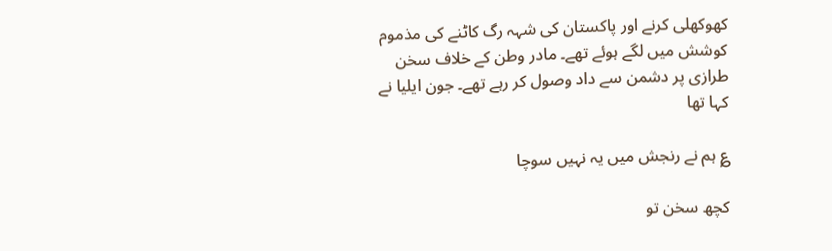کھوکھلی کرنے اور پاکستان کی شہہ رگ کاٹنے کی مذموم کوشش میں لگے ہوئے تھے۔ مادر وطن کے خلاف سخن طرازی پر دشمن سے داد وصول کر رہے تھے۔ جون ایلیا نے کہا تھا

؏ ہم نے رنجش میں یہ نہیں سوچا

کچھ سخن تو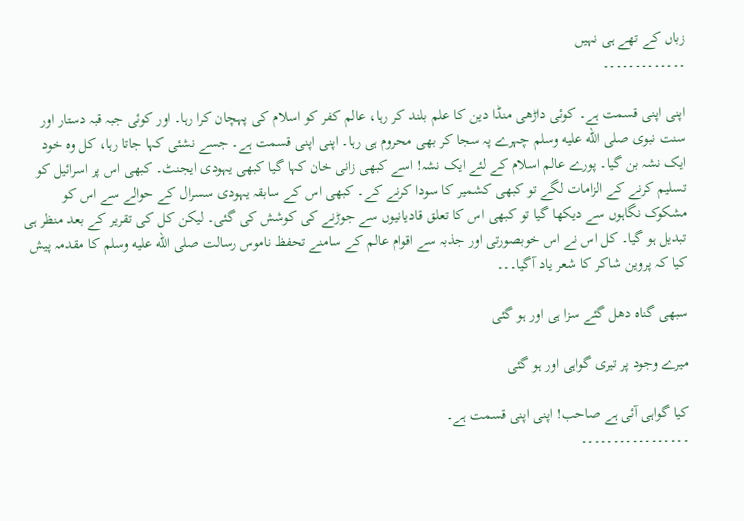زباں کے تھے ہی نہیں
۔۔۔۔۔۔۔۔۔۔۔۔۔

اپنی اپنی قسمت ہے۔ کوئی داڑھی منڈا دین کا علم بلند کر رہا، عالم کفر کو اسلام کی پہچان کرا رہا۔ اور کوئی جبہ قبہ دستار اور سنت نبوی صلى الله عليه وسلم چہرے پہ سجا کر بھی محروم ہی رہا۔ اپنی اپنی قسمت ہے۔ جسے نشئی کہا جاتا رہا، کل وہ خود ایک نشہ بن گیا۔ پورے عالم اسلام کے لئے ایک نشہ! اسے کبھی زانی خان کہا گیا کبھی یہودی ایجنٹ۔ کبھی اس پر اسرائیل کو تسلیم کرنے کے الزامات لگے تو کبھی کشمیر کا سودا کرنے کے۔ کبھی اس کے سابقہ یہودی سسرال کے حوالے سے اس کو مشکوک نگاہوں سے دیکھا گیا تو کبھی اس کا تعلق قادیانیوں سے جوڑنے کی کوشش کی گئی۔ لیکن کل کی تقریر کے بعد منظر ہی تبدیل ہو گیا۔ کل اس نے اس خوبصورتی اور جذبہ سے اقوام عالم کے سامنے تحفظ ناموس رسالت صلى الله عليه وسلم کا مقدمہ پیش کیا کہ پروین شاکر کا شعر یاد آگیا۔۔۔

سبھی گناہ دھل گئے سزا ہی اور ہو گئی

میرے وجود پر تیری گواہی اور ہو گئی

کیا گواہی آئی ہے صاحب! اپنی اپنی قسمت ہے۔
۔۔۔۔۔۔۔۔۔۔۔۔۔۔۔۔۔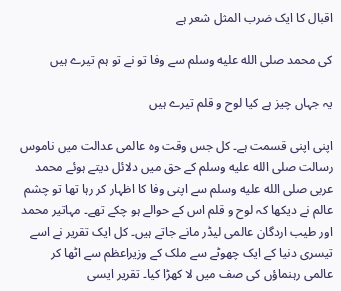اقبال کا ایک ضرب المثل شعر ہے

کی محمد صلى الله عليه وسلم سے وفا تو نے تو ہم تیرے ہیں

یہ جہاں چیز ہے کیا لوح و قلم تیرے ہیں

اپنی اپنی قسمت ہے۔ کل جس وقت وہ عالمی عدالت میں ناموس رسالت صلى الله عليه وسلم کے حق میں دلائل دیتے ہوئے محمد عربی صلى الله عليه وسلم سے اپنی وفا کا اظہار کر رہا تھا تو چشم عالم نے دیکھا کہ لوح و قلم اس کے حوالے ہو چکے تھے۔ مہاتیر محمد اور طیب اردگان عالمی لیڈر مانے جاتے ہیں۔ کل ایک تقریر نے اسے تیسری دنیا کے ایک چھوٹے سے ملک کے وزیراعظم سے اٹھا کر عالمی رہنماؤں کی صف میں لا کھڑا کیا۔ تقریر ایسی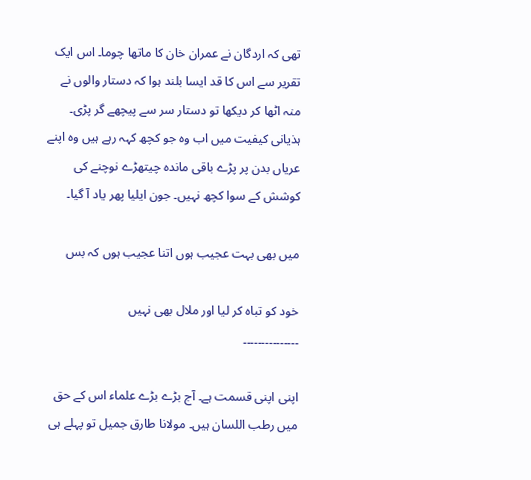تھی کہ اردگان نے عمران خان کا ماتھا چوما۔ اس ایک تقریر سے اس کا قد ایسا بلند ہوا کہ دستار والوں نے منہ اٹھا کر دیکھا تو دستار سر سے پیچھے گر پڑی۔ ہذیانی کیفیت میں اب وہ جو کچھ کہہ رہے ہیں وہ اپنے عریاں بدن پر پڑے باقی ماندہ چیتھڑے نوچنے کی کوشش کے سوا کچھ نہیں۔ جون ایلیا پھر یاد آ گیا۔

میں بھی بہت عجیب ہوں اتنا عجیب ہوں کہ بس

خود کو تباہ کر لیا اور ملال بھی نہیں
۔۔۔۔۔۔۔۔۔۔۔۔۔۔۔

اپنی اپنی قسمت ہے۔ آج بڑے بڑے علماء اس کے حق میں رطب اللسان ہیں۔ مولانا طارق جمیل تو پہلے ہی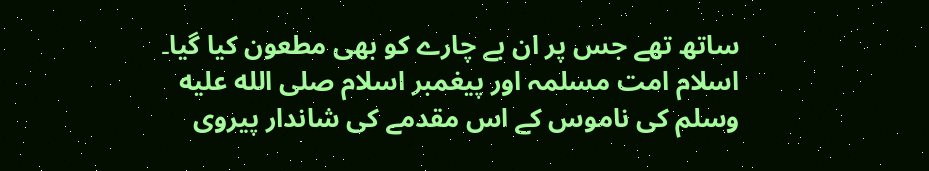ساتھ تھے جس پر ان بے چارے کو بھی مطعون کیا گیا۔ اسلام امت مسلمہ اور پیغمبر اسلام صلى الله عليه وسلم کی ناموس کے اس مقدمے کی شاندار پیروی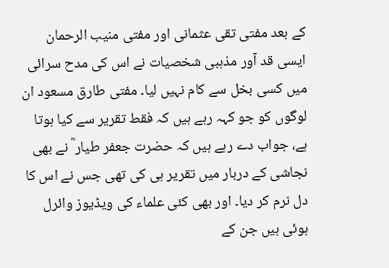کے بعد مفتی تقی عثمانی اور مفتی منیب الرحمان ایسی قد آور مذہبی شخصیات نے اس کی مدح سرائی میں کسی بخل سے کام نہیں لیا۔ مفتی طارق مسعود ان لوگوں کو جو کہہ رہے ہیں کہ فقط تقریر سے کیا ہوتا ہے، جواب دے رہے ہیں کہ حضرت جعفر طیار ؓ نے بھی نجاشی کے دربار میں تقریر ہی کی تھی جس نے اس کا دل نرم کر دیا۔ اور بھی کئی علماء کی ویڈیوز وائرل ہوئی ہیں جن کے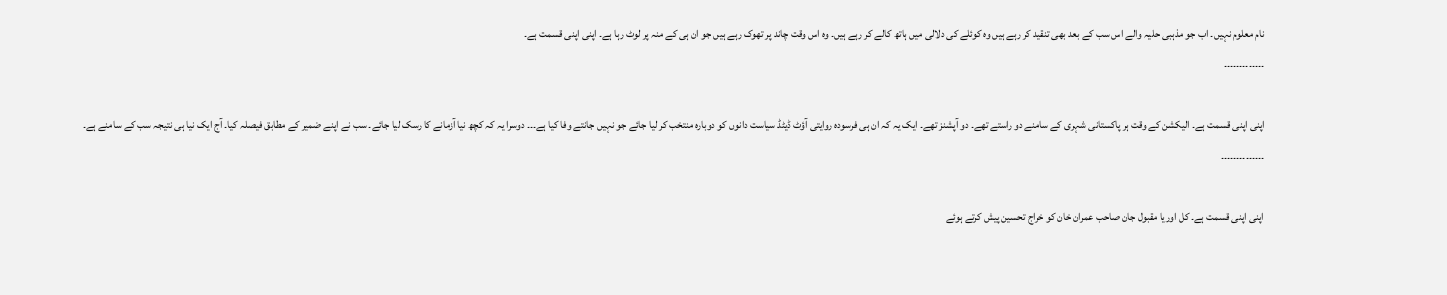نام معلوم نہیں۔ اب جو مذہبی حلیہ والے اس سب کے بعد بھی تنقید کر رہے ہیں وہ کوئلے کی دلالی میں ہاتھ کالے کر رہے ہیں۔ وہ اس وقت چاند پر تھوک رہے ہیں جو ان ہی کے منہ پر لوٹ رہا ہے۔ اپنی اپنی قسمت ہے۔
۔۔۔۔۔۔۔۔۔۔۔۔۔

اپنی اپنی قسمت ہے۔ الیکشن کے وقت ہر پاکستانی شہری کے سامنے دو راستے تھے۔ دو آپشنز تھے۔ ایک یہ کہ ان ہی فرسودہ روایتی آؤٹ ڈیٹڈ سیاست دانوں کو دوبارہ منتخب کر لیا جائے جو نہیں جانتے وفا کیا ہے۔۔۔ دوسرا یہ کہ کچھ نیا آزمانے کا رسک لیا جائے۔ سب نے اپنے ضمیر کے مطابق فیصلہ کیا۔ آج ایک نیا ہی نتیجہ سب کے سامنے ہے۔
۔۔۔۔۔۔۔۔۔۔۔۔۔۔

اپنی اپنی قسمت ہے۔ کل اوریا مقبول جان صاحب عمران خان کو خراج تحسین پیش کرتے ہوئے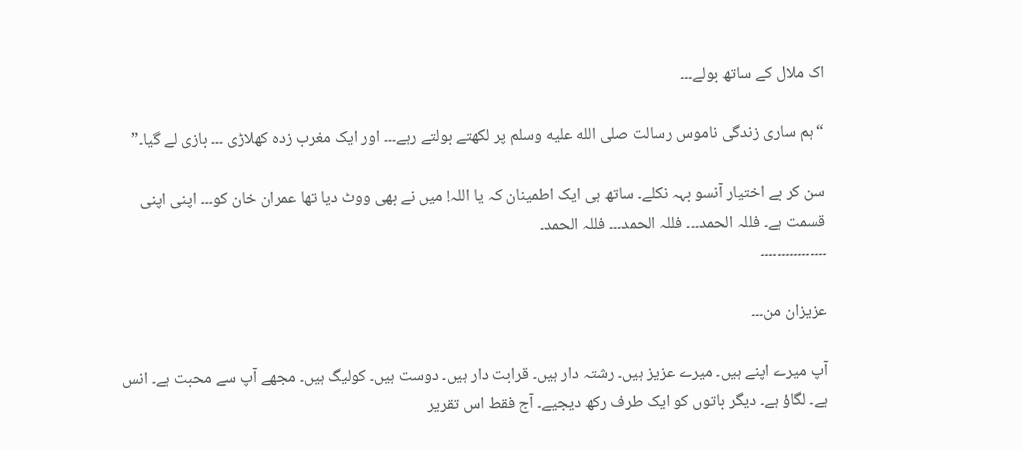اک ملال کے ساتھ بولے۔۔۔

“ہم ساری زندگی ناموس رسالت صلى الله عليه وسلم پر لکھتے بولتے رہے۔۔۔ اور ایک مغرب زدہ کھلاڑی ۔۔۔ بازی لے گیا۔”

سن کر بے اختیار آنسو بہہ نکلے۔ ساتھ ہی ایک اطمینان کہ یا اللہ! میں نے بھی ووٹ دیا تھا عمران خان کو۔۔۔ اپنی اپنی قسمت ہے۔ فللہ الحمد۔۔۔ فللہ الحمد۔۔۔ فللہ الحمد۔
۔۔۔۔۔۔۔۔۔۔۔۔۔۔۔۔

عزیزان من۔۔۔

آپ میرے اپنے ہیں۔ میرے عزیز ہیں۔ رشتہ دار ہیں۔ قرابت دار ہیں۔ دوست ہیں۔ کولیگ ہیں۔ مجھے آپ سے محبت ہے۔ انس ہے۔ لگاؤ ہے۔ دیگر باتوں کو ایک طرف رکھ دیجیے۔ آج فقط اس تقریر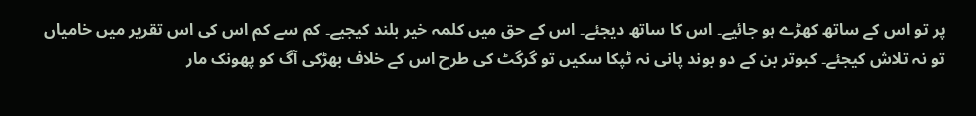پر تو اس کے ساتھ کھڑے ہو جائیے۔ اس کا ساتھ دیجئے۔ اس کے حق میں کلمہ خیر بلند کیجیے۔ کم سے کم اس کی اس تقریر میں خامیاں تو نہ تلاش کیجئے۔ کبوتر بن کے دو بوند پانی نہ ٹپکا سکیں تو گرگٹ کی طرح اس کے خلاف بھڑکی آگ کو پھونک مار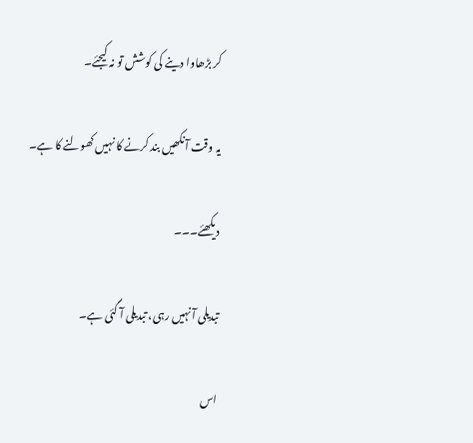کر بڑھاوا دینے کی کوشش تو نہ کیجئے۔

یہ وقت آنکھیں بند کرنے کا نہیں کھولنے کا ہے۔

دیکھئے۔۔۔

تبدیلی آ نہیں رہی، تبدیلی آ گئی ہے۔

اس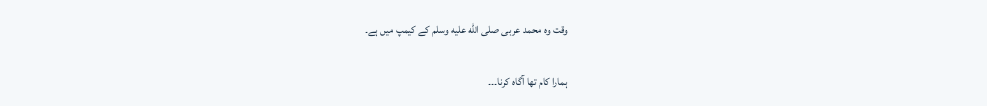وقت وہ محمد عربی صلى الله عليه وسلم کے کیمپ میں ہے۔

ہمارا کام تھا آگاہ کرنا۔۔۔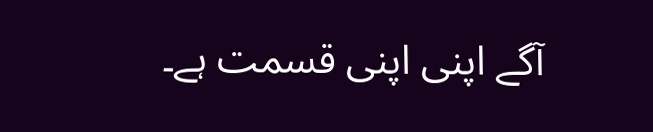آگے اپنی اپنی قسمت ہے۔